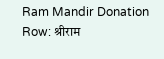Ram Mandir Donation Row: श्रीराम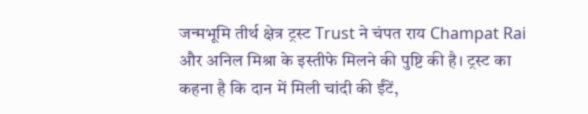जन्मभूमि तीर्थ क्षेत्र ट्रस्ट Trust ने चंपत राय Champat Rai और अनिल मिश्रा के इस्तीफे मिलने की पुष्टि की है। ट्रस्ट का कहना है कि दान में मिली चांदी की ईंटें,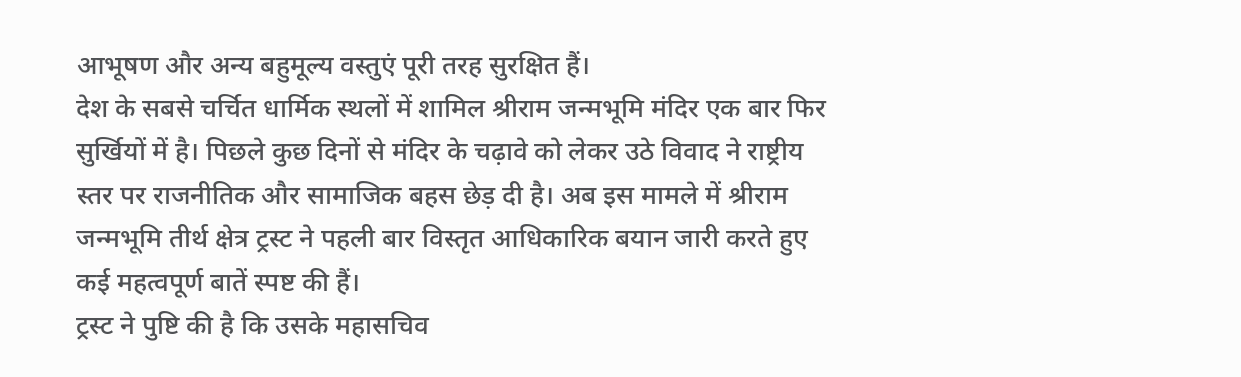आभूषण और अन्य बहुमूल्य वस्तुएं पूरी तरह सुरक्षित हैं।
देश के सबसे चर्चित धार्मिक स्थलों में शामिल श्रीराम जन्मभूमि मंदिर एक बार फिर सुर्खियों में है। पिछले कुछ दिनों से मंदिर के चढ़ावे को लेकर उठे विवाद ने राष्ट्रीय स्तर पर राजनीतिक और सामाजिक बहस छेड़ दी है। अब इस मामले में श्रीराम जन्मभूमि तीर्थ क्षेत्र ट्रस्ट ने पहली बार विस्तृत आधिकारिक बयान जारी करते हुए कई महत्वपूर्ण बातें स्पष्ट की हैं।
ट्रस्ट ने पुष्टि की है कि उसके महासचिव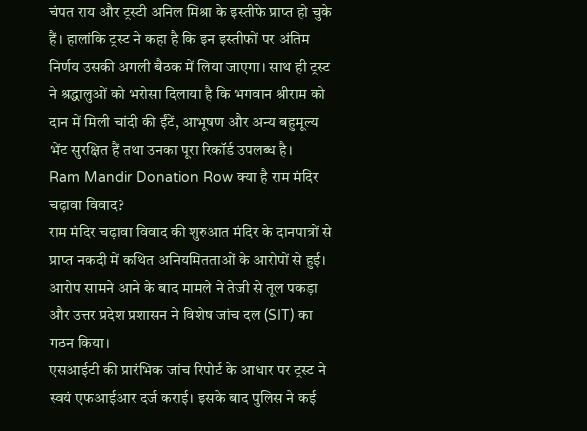चंपत राय और ट्रस्टी अनिल मिश्रा के इस्तीफे प्राप्त हो चुके हैं। हालांकि ट्रस्ट ने कहा है कि इन इस्तीफों पर अंतिम निर्णय उसकी अगली बैठक में लिया जाएगा। साथ ही ट्रस्ट ने श्रद्धालुओं को भरोसा दिलाया है कि भगवान श्रीराम को दान में मिली चांदी की ईंटें, आभूषण और अन्य बहुमूल्य भेंट सुरक्षित हैं तथा उनका पूरा रिकॉर्ड उपलब्ध है।
Ram Mandir Donation Row क्या है राम मंदिर चढ़ावा विवाद?
राम मंदिर चढ़ावा विवाद की शुरुआत मंदिर के दानपात्रों से प्राप्त नकदी में कथित अनियमितताओं के आरोपों से हुई। आरोप सामने आने के बाद मामले ने तेजी से तूल पकड़ा और उत्तर प्रदेश प्रशासन ने विशेष जांच दल (SIT) का गठन किया।
एसआईटी की प्रारंभिक जांच रिपोर्ट के आधार पर ट्रस्ट ने स्वयं एफआईआर दर्ज कराई। इसके बाद पुलिस ने कई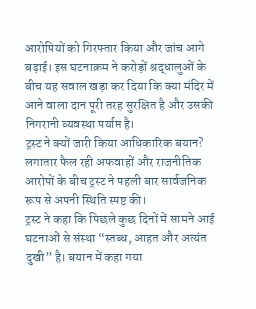आरोपियों को गिरफ्तार किया और जांच आगे बढ़ाई। इस घटनाक्रम ने करोड़ों श्रद्धालुओं के बीच यह सवाल खड़ा कर दिया कि क्या मंदिर में आने वाला दान पूरी तरह सुरक्षित है और उसकी निगरानी व्यवस्था पर्याप्त है।
ट्रस्ट ने क्यों जारी किया आधिकारिक बयान?
लगातार फैल रही अफवाहों और राजनीतिक आरोपों के बीच ट्रस्ट ने पहली बार सार्वजनिक रूप से अपनी स्थिति स्पष्ट की।
ट्रस्ट ने कहा कि पिछले कुछ दिनों में सामने आई घटनाओं से संस्था “स्तब्ध, आहत और अत्यंत दुखी” है। बयान में कहा गया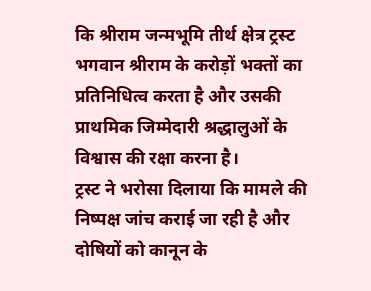कि श्रीराम जन्मभूमि तीर्थ क्षेत्र ट्रस्ट भगवान श्रीराम के करोड़ों भक्तों का प्रतिनिधित्व करता है और उसकी प्राथमिक जिम्मेदारी श्रद्धालुओं के विश्वास की रक्षा करना है।
ट्रस्ट ने भरोसा दिलाया कि मामले की निष्पक्ष जांच कराई जा रही है और दोषियों को कानून के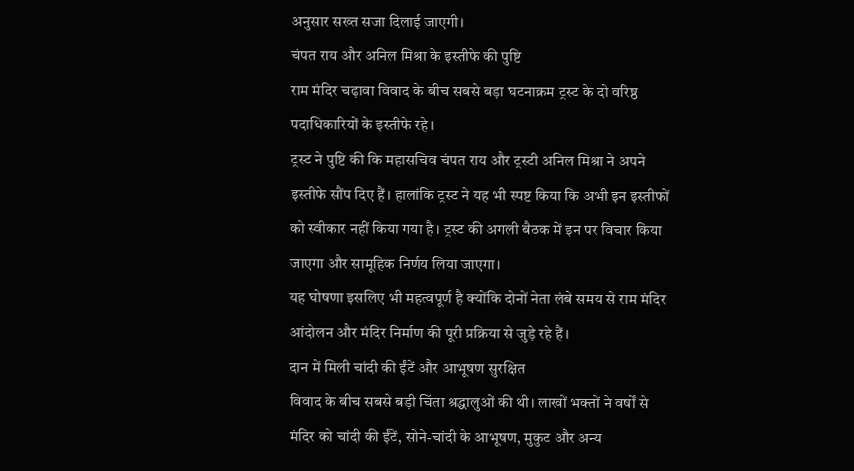अनुसार सख्त सजा दिलाई जाएगी।
चंपत राय और अनिल मिश्रा के इस्तीफे की पुष्टि
राम मंदिर चढ़ावा विवाद के बीच सबसे बड़ा घटनाक्रम ट्रस्ट के दो वरिष्ठ पदाधिकारियों के इस्तीफे रहे।
ट्रस्ट ने पुष्टि की कि महासचिव चंपत राय और ट्रस्टी अनिल मिश्रा ने अपने इस्तीफे सौंप दिए हैं। हालांकि ट्रस्ट ने यह भी स्पष्ट किया कि अभी इन इस्तीफों को स्वीकार नहीं किया गया है। ट्रस्ट की अगली बैठक में इन पर विचार किया जाएगा और सामूहिक निर्णय लिया जाएगा।
यह घोषणा इसलिए भी महत्वपूर्ण है क्योंकि दोनों नेता लंबे समय से राम मंदिर आंदोलन और मंदिर निर्माण की पूरी प्रक्रिया से जुड़े रहे हैं।
दान में मिली चांदी की ईंटें और आभूषण सुरक्षित
विवाद के बीच सबसे बड़ी चिंता श्रद्धालुओं की थी। लाखों भक्तों ने वर्षों से मंदिर को चांदी की ईंटें, सोने-चांदी के आभूषण, मुकुट और अन्य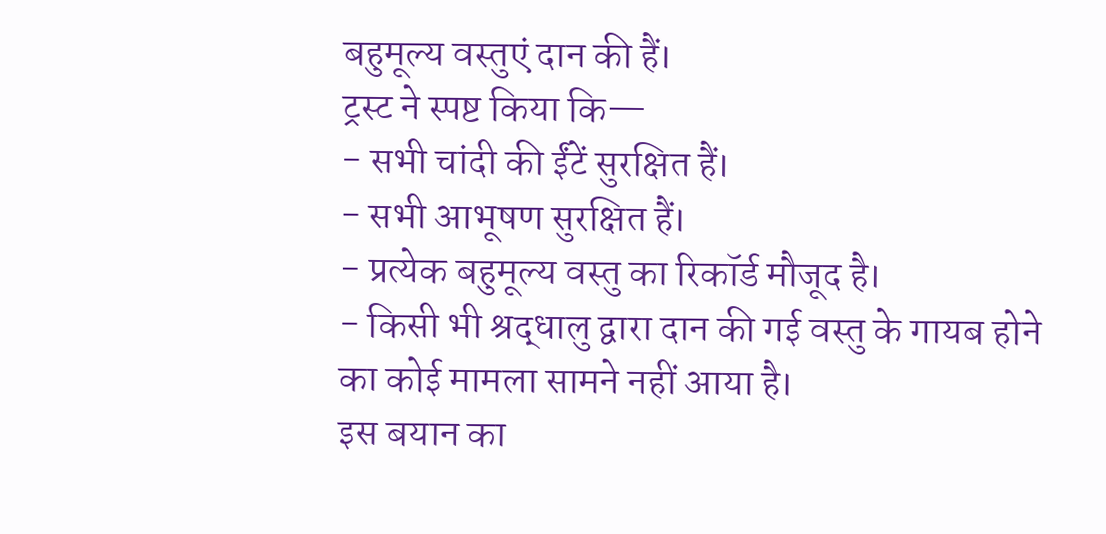बहुमूल्य वस्तुएं दान की हैं।
ट्रस्ट ने स्पष्ट किया कि—
- सभी चांदी की ईंटें सुरक्षित हैं।
- सभी आभूषण सुरक्षित हैं।
- प्रत्येक बहुमूल्य वस्तु का रिकॉर्ड मौजूद है।
- किसी भी श्रद्धालु द्वारा दान की गई वस्तु के गायब होने का कोई मामला सामने नहीं आया है।
इस बयान का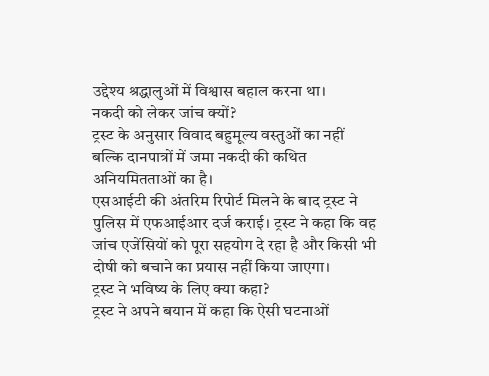उद्देश्य श्रद्धालुओं में विश्वास बहाल करना था।
नकदी को लेकर जांच क्यों?
ट्रस्ट के अनुसार विवाद बहुमूल्य वस्तुओं का नहीं बल्कि दानपात्रों में जमा नकदी की कथित अनियमितताओं का है।
एसआईटी की अंतरिम रिपोर्ट मिलने के बाद ट्रस्ट ने पुलिस में एफआईआर दर्ज कराई। ट्रस्ट ने कहा कि वह जांच एजेंसियों को पूरा सहयोग दे रहा है और किसी भी दोषी को बचाने का प्रयास नहीं किया जाएगा।
ट्रस्ट ने भविष्य के लिए क्या कहा?
ट्रस्ट ने अपने बयान में कहा कि ऐसी घटनाओं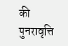की पुनरावृत्ति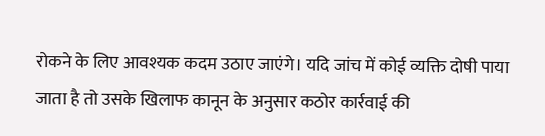रोकने के लिए आवश्यक कदम उठाए जाएंगे। यदि जांच में कोई व्यक्ति दोषी पाया जाता है तो उसके खिलाफ कानून के अनुसार कठोर कार्रवाई की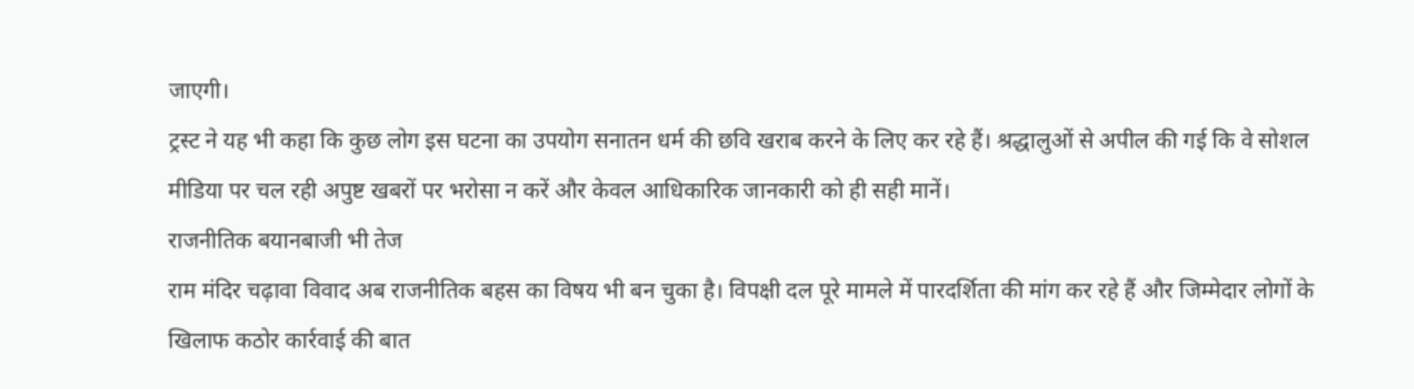जाएगी।
ट्रस्ट ने यह भी कहा कि कुछ लोग इस घटना का उपयोग सनातन धर्म की छवि खराब करने के लिए कर रहे हैं। श्रद्धालुओं से अपील की गई कि वे सोशल मीडिया पर चल रही अपुष्ट खबरों पर भरोसा न करें और केवल आधिकारिक जानकारी को ही सही मानें।
राजनीतिक बयानबाजी भी तेज
राम मंदिर चढ़ावा विवाद अब राजनीतिक बहस का विषय भी बन चुका है। विपक्षी दल पूरे मामले में पारदर्शिता की मांग कर रहे हैं और जिम्मेदार लोगों के खिलाफ कठोर कार्रवाई की बात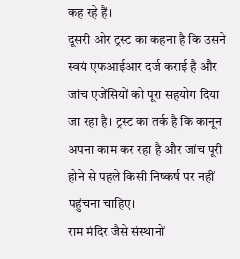कह रहे हैं।
दूसरी ओर ट्रस्ट का कहना है कि उसने स्वयं एफआईआर दर्ज कराई है और जांच एजेंसियों को पूरा सहयोग दिया जा रहा है। ट्रस्ट का तर्क है कि कानून अपना काम कर रहा है और जांच पूरी होने से पहले किसी निष्कर्ष पर नहीं पहुंचना चाहिए।
राम मंदिर जैसे संस्थानों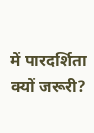में पारदर्शिता क्यों जरूरी?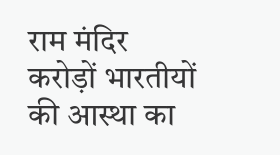राम मंदिर करोड़ों भारतीयों की आस्था का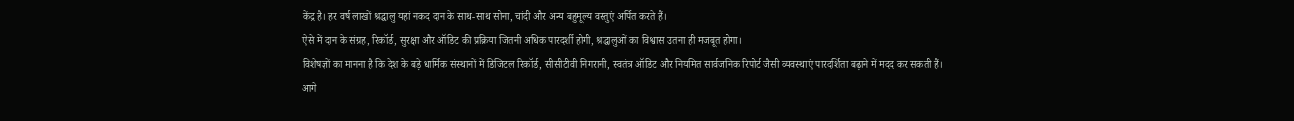केंद्र है। हर वर्ष लाखों श्रद्धालु यहां नकद दान के साथ-साथ सोना, चांदी और अन्य बहुमूल्य वस्तुएं अर्पित करते हैं।
ऐसे में दान के संग्रह, रिकॉर्ड, सुरक्षा और ऑडिट की प्रक्रिया जितनी अधिक पारदर्शी होगी, श्रद्धालुओं का विश्वास उतना ही मजबूत होगा।
विशेषज्ञों का मानना है कि देश के बड़े धार्मिक संस्थानों में डिजिटल रिकॉर्ड, सीसीटीवी निगरानी, स्वतंत्र ऑडिट और नियमित सार्वजनिक रिपोर्ट जैसी व्यवस्थाएं पारदर्शिता बढ़ाने में मदद कर सकती हैं।
आगे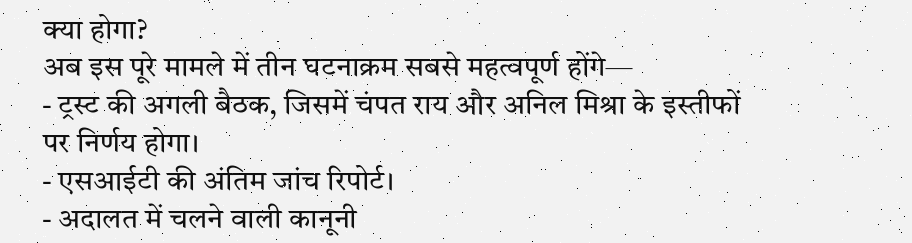क्या होगा?
अब इस पूरे मामले में तीन घटनाक्रम सबसे महत्वपूर्ण होंगे—
- ट्रस्ट की अगली बैठक, जिसमें चंपत राय और अनिल मिश्रा के इस्तीफों पर निर्णय होगा।
- एसआईटी की अंतिम जांच रिपोर्ट।
- अदालत में चलने वाली कानूनी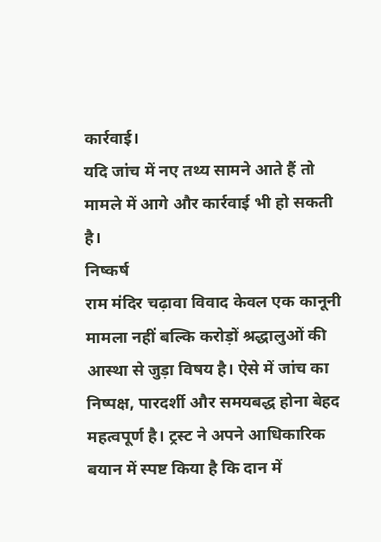कार्रवाई।
यदि जांच में नए तथ्य सामने आते हैं तो मामले में आगे और कार्रवाई भी हो सकती है।
निष्कर्ष
राम मंदिर चढ़ावा विवाद केवल एक कानूनी मामला नहीं बल्कि करोड़ों श्रद्धालुओं की आस्था से जुड़ा विषय है। ऐसे में जांच का निष्पक्ष, पारदर्शी और समयबद्ध होना बेहद महत्वपूर्ण है। ट्रस्ट ने अपने आधिकारिक बयान में स्पष्ट किया है कि दान में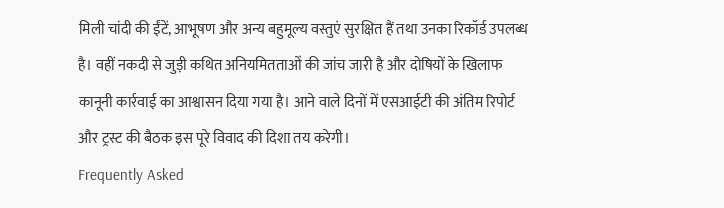मिली चांदी की ईंटें, आभूषण और अन्य बहुमूल्य वस्तुएं सुरक्षित हैं तथा उनका रिकॉर्ड उपलब्ध है। वहीं नकदी से जुड़ी कथित अनियमितताओं की जांच जारी है और दोषियों के खिलाफ कानूनी कार्रवाई का आश्वासन दिया गया है। आने वाले दिनों में एसआईटी की अंतिम रिपोर्ट और ट्रस्ट की बैठक इस पूरे विवाद की दिशा तय करेगी।
Frequently Asked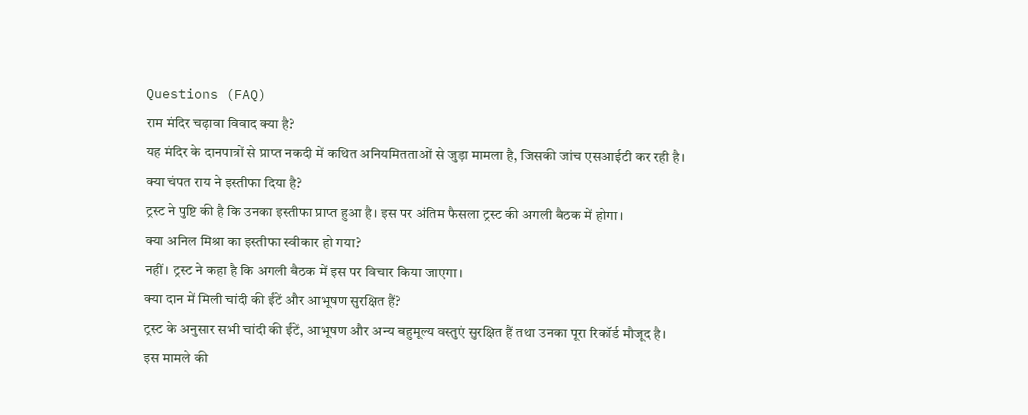Questions (FAQ)
राम मंदिर चढ़ावा विवाद क्या है?
यह मंदिर के दानपात्रों से प्राप्त नकदी में कथित अनियमितताओं से जुड़ा मामला है, जिसकी जांच एसआईटी कर रही है।
क्या चंपत राय ने इस्तीफा दिया है?
ट्रस्ट ने पुष्टि की है कि उनका इस्तीफा प्राप्त हुआ है। इस पर अंतिम फैसला ट्रस्ट की अगली बैठक में होगा।
क्या अनिल मिश्रा का इस्तीफा स्वीकार हो गया?
नहीं। ट्रस्ट ने कहा है कि अगली बैठक में इस पर विचार किया जाएगा।
क्या दान में मिली चांदी की ईंटें और आभूषण सुरक्षित हैं?
ट्रस्ट के अनुसार सभी चांदी की ईंटें, आभूषण और अन्य बहुमूल्य वस्तुएं सुरक्षित हैं तथा उनका पूरा रिकॉर्ड मौजूद है।
इस मामले की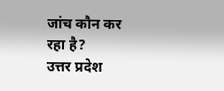जांच कौन कर रहा है?
उत्तर प्रदेश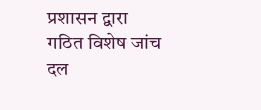प्रशासन द्वारा गठित विशेष जांच दल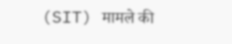(SIT) मामले की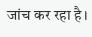जांच कर रहा है।